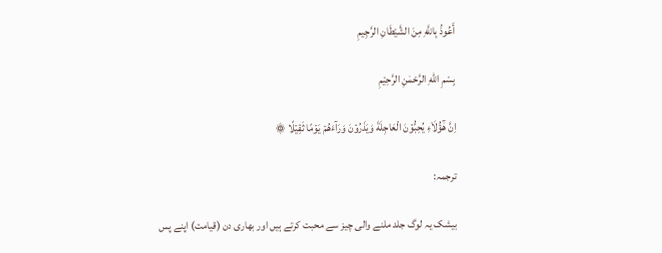أَعُوذُ بِاللَّهِ مِنَ الشَّيْطَانِ الرَّجِيمِ

بِسْمِ اللّٰهِ الرَّحْمٰنِ الرَّحِيْمِ

اِنَّ هٰٓؤُلَاۤءِ يُحِبُّوۡنَ الۡعَاجِلَةَ وَيَذَرُوۡنَ وَرَآءَهُمۡ يَوۡمًا ثَقِيۡلًا ۞

ترجمہ:

بیشک یہ لوگ جلد ملنے والی چیز سے محبت کرتے ہیں اور بھاری دن (قیامت) اپنے پس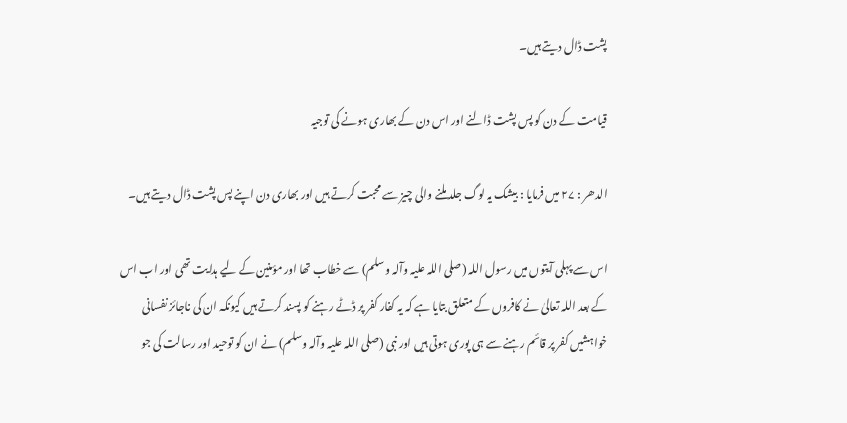پشت ڈال دیتے ہیں۔

قیامت کے دن کو پس پشت ڈالنے اور اس دن کے بھاری ہونے کی توجیہ

الدھر : ۲۷ میں فرمایا : بیشک یہ لوگ جلد ملنے والی چیز سے محبت کرتے ہیں اور بھاری دن اپنے پس پشت ڈال دیتے ہیں۔

اس سے پہلی آیتوں میں رسول اللہ (صلی اللہ علیہ وآلہ وسلم) سے خطاب تھا اور مؤمنین کے لیے ہدایت تھی اور اب اس کے بعد اللہ تعالیٰ نے کافروں کے متعلق بتایا ہے کہ یہ کفار کفر پر ڈٹے رہنے کو پسند کرتے ہیں کیونکہ ان کی ناجائز نفسانی خواہشیں کفر پر قائم رہنے سے ہی پوری ہوتی ہیں اور نبی (صلی اللہ علیہ وآلہ وسلم) نے ان کو توحید اور رسالت کی جو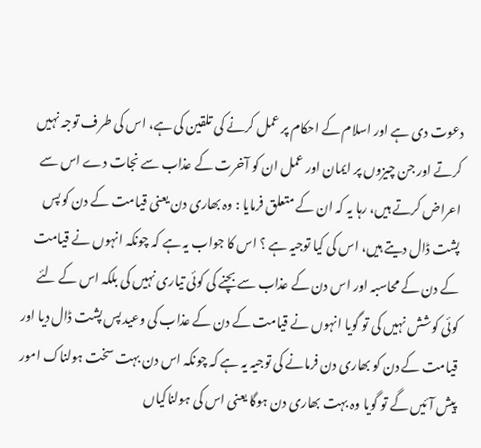دعوت دی ہے اور اسلام کے احکام پر عمل کرنے کی تلقین کی ہے، اس کی طرف توجہ نہیں کرتے اور جن چیزوں پر ایمان اور عمل ان کو آخرت کے عذاب سے نجات دے اس سے اعراض کرتے ہیں، رہا یہ کہ ان کے متعلق فرمایا : وہ بھاری دن یعنی قیامت کے دن کو پس پشت ڈال دیتے ہیں، اس کی کیا توجیہ ہے ؟ اس کا جواب یہ ہے کہ چونکہ انہوں نے قیامت کے دن کے محاسبہ اور اس دن کے عذاب سے بچنے کی کوئی تیاری نہیں کی بلکہ اس کے لئے کوئی کوشش نہیں کی تو گویا انہوں نے قیامت کے دن کے عذاب کی وعید پس پشت ڈال دیا اور قیامت کے دن کو بھاری دن فرمانے کی توجیہ یہ ہے کہ چونکہ اس دن بہت سخت ہولناک امور پیش آئیں گے تو گویا وہ بہت بھاری دن ہوگا یعنی اس کی ہولناکیاں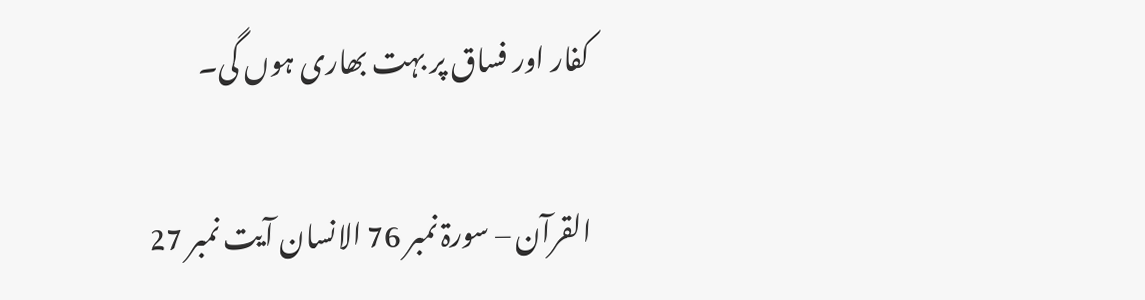کفار اور فساق پر بہت بھاری ہوں گی۔

القرآن – سورۃ نمبر 76 الانسان آیت نمبر 27